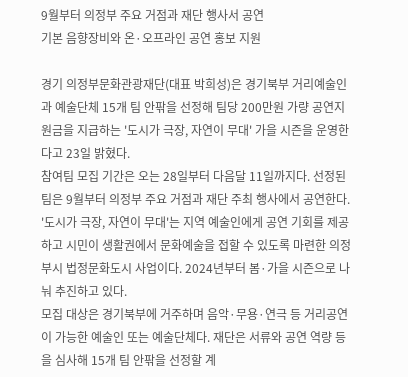9월부터 의정부 주요 거점과 재단 행사서 공연
기본 음향장비와 온·오프라인 공연 홍보 지원

경기 의정부문화관광재단(대표 박희성)은 경기북부 거리예술인과 예술단체 15개 팀 안팎을 선정해 팀당 200만원 가량 공연지원금을 지급하는 '도시가 극장, 자연이 무대' 가을 시즌을 운영한다고 23일 밝혔다.
참여팀 모집 기간은 오는 28일부터 다음달 11일까지다. 선정된 팀은 9월부터 의정부 주요 거점과 재단 주최 행사에서 공연한다.
'도시가 극장, 자연이 무대'는 지역 예술인에게 공연 기회를 제공하고 시민이 생활권에서 문화예술을 접할 수 있도록 마련한 의정부시 법정문화도시 사업이다. 2024년부터 봄·가을 시즌으로 나눠 추진하고 있다.
모집 대상은 경기북부에 거주하며 음악·무용·연극 등 거리공연이 가능한 예술인 또는 예술단체다. 재단은 서류와 공연 역량 등을 심사해 15개 팀 안팎을 선정할 계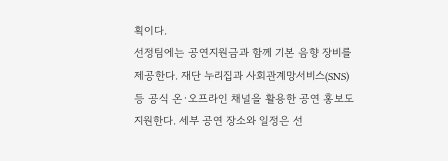획이다.
선정팀에는 공연지원금과 함께 기본 음향 장비를 제공한다. 재단 누리집과 사회관계망서비스(SNS) 등 공식 온·오프라인 채널을 활용한 공연 홍보도 지원한다. 세부 공연 장소와 일정은 선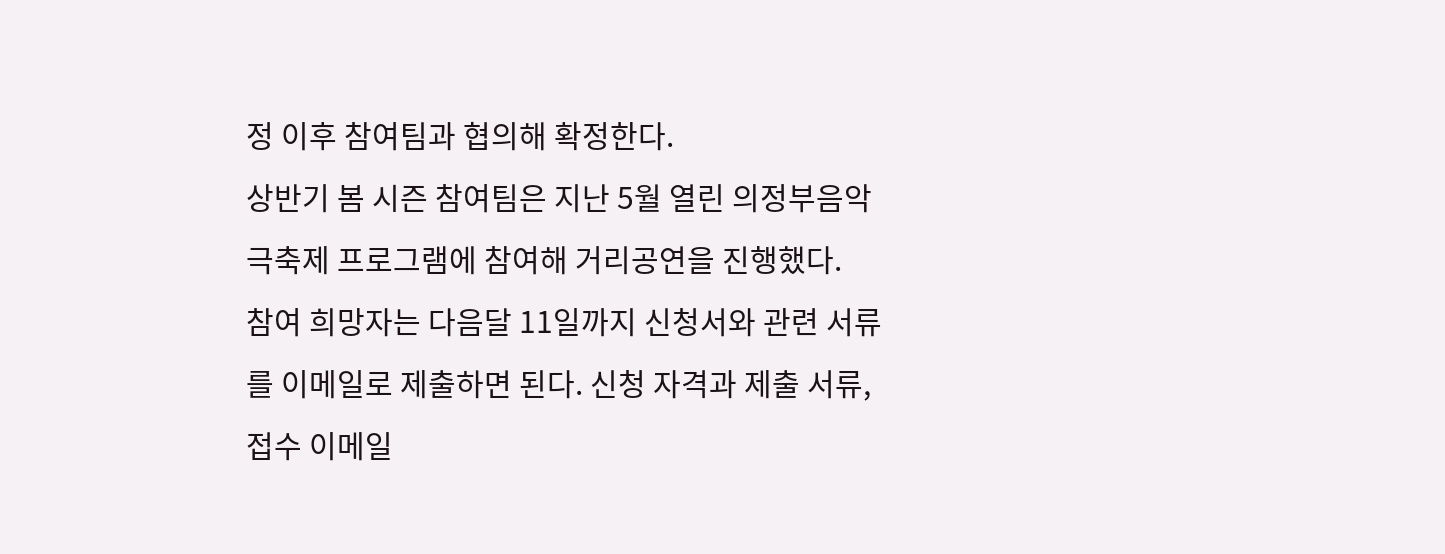정 이후 참여팀과 협의해 확정한다.
상반기 봄 시즌 참여팀은 지난 5월 열린 의정부음악극축제 프로그램에 참여해 거리공연을 진행했다.
참여 희망자는 다음달 11일까지 신청서와 관련 서류를 이메일로 제출하면 된다. 신청 자격과 제출 서류, 접수 이메일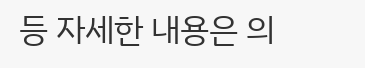등 자세한 내용은 의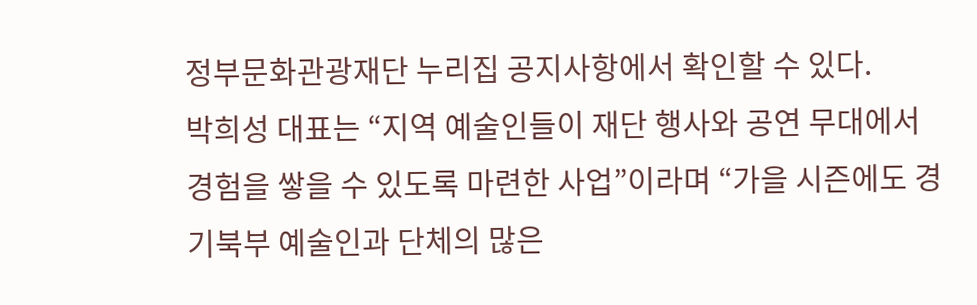정부문화관광재단 누리집 공지사항에서 확인할 수 있다.
박희성 대표는 “지역 예술인들이 재단 행사와 공연 무대에서 경험을 쌓을 수 있도록 마련한 사업”이라며 “가을 시즌에도 경기북부 예술인과 단체의 많은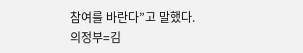참여를 바란다”고 말했다.
의정부=김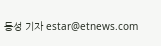동성 기자 estar@etnews.com